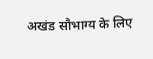अखंड सौभाग्य के लिए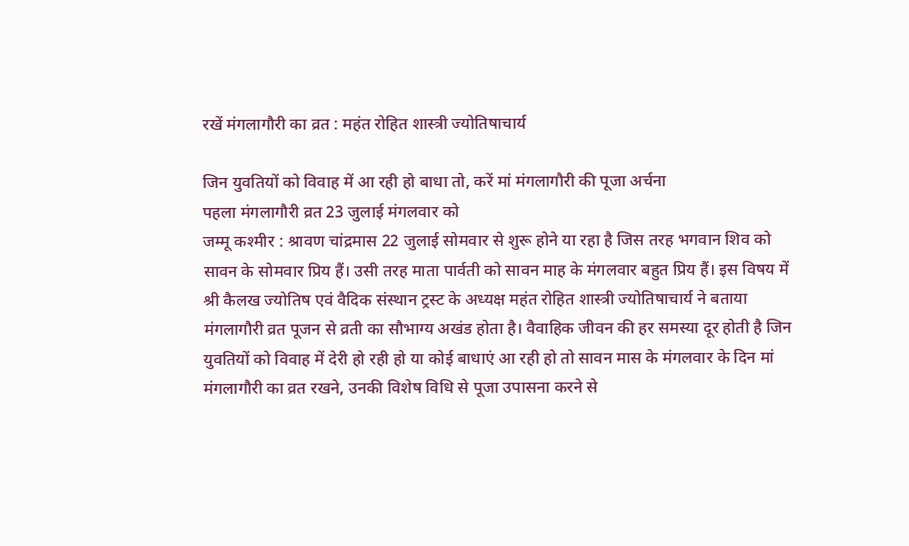रखें मंगलागौरी का व्रत : महंत रोहित शास्त्री ज्योतिषाचार्य

जिन युवतियों को विवाह में आ रही हो बाधा तो, करें मां मंगलागौरी की पूजा अर्चना
पहला मंगलागौरी व्रत 23 जुलाई मंगलवार को
जम्मू कश्मीर : श्रावण चांद्रमास 22 जुलाई सोमवार से शुरू होने या रहा है जिस तरह भगवान शिव को सावन के सोमवार प्रिय हैं। उसी तरह माता पार्वती को सावन माह के मंगलवार बहुत प्रिय हैं। इस विषय में श्री कैलख ज्योतिष एवं वैदिक संस्थान ट्रस्ट के अध्यक्ष महंत रोहित शास्त्री ज्योतिषाचार्य ने बताया मंगलागौरी व्रत पूजन से व्रती का सौभाग्य अखंड होता है। वैवाहिक जीवन की हर समस्या दूर होती है जिन युवतियों को विवाह में देरी हो रही हो या कोई बाधाएं आ रही हो तो सावन मास के मंगलवार के दिन मां मंगलागौरी का व्रत रखने, उनकी विशेष विधि से पूजा उपासना करने से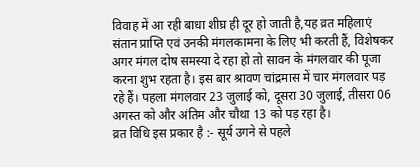विवाह में आ रही बाधा शीघ्र ही दूर हो जाती है,यह व्रत महिलाएं संतान प्राप्ति एवं उनकी मंगलकामना के लिए भी करती हैं, विशेषकर अगर मंगल दोष समस्या दे रहा हो तो सावन के मंगलवार की पूजा करना शुभ रहता है। इस बार श्रावण चांद्रमास में चार मंगलवार पड़ रहे हैं। पहला मंगलवार 23 जुलाई को, दूसरा 30 जुलाई, तीसरा 06 अगस्त को और अंतिम और चौथा 13 को पड़ रहा है।
व्रत विधि इस प्रकार है :- सूर्य उगने से पहले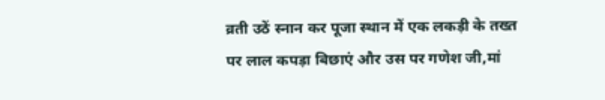व्रती उठें स्नान कर पूजा स्थान में एक लकड़ी के तख्त पर लाल कपड़ा बिछाएं और उस पर गणेश जी,मां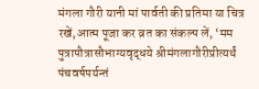मंगला गौरी यानी मां पार्वती की प्रतिमा या चित्र रखें,आत्म पूजा कर व्रत का संकल्प लें, ‘मम पुत्रापौत्रासौभाग्यवृद्धये श्रीमंगलागौरीप्रीत्यर्थं पंचवर्षपर्यन्तं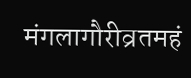मंगलागौरीव्रतमहं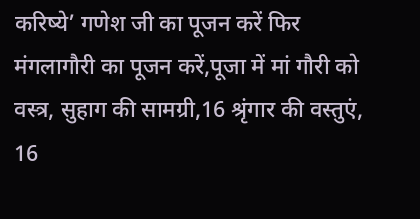करिष्ये’ गणेश जी का पूजन करें फिर मंगलागौरी का पूजन करें,पूजा में मां गौरी को वस्त्र, सुहाग की सामग्री,16 श्रृंगार की वस्तुएं, 16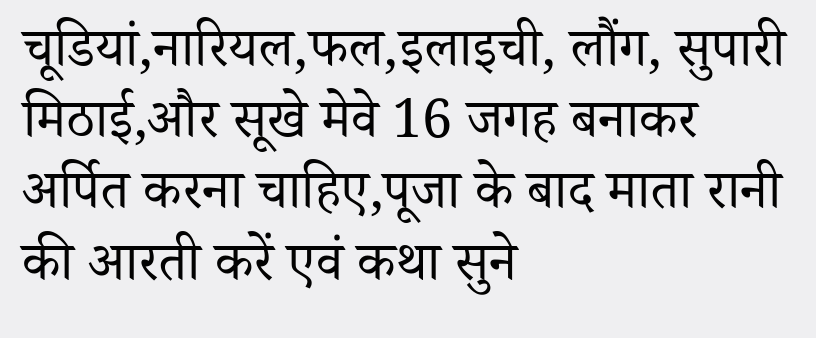चूडियां,नारियल,फल,इलाइची, लौंग, सुपारी मिठाई,और सूखे मेवे 16 जगह बनाकर अर्पित करना चाहिए,पूजा के बाद माता रानी की आरती करें एवं कथा सुने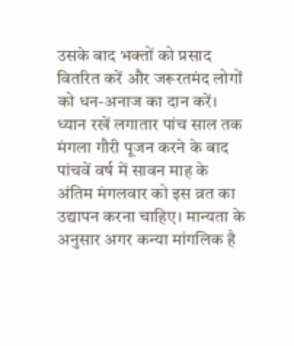उसके बाद भक्तों को प्रसाद वितरित करें और जरूरतमंद लोगों को धन-अनाज का दान करें। ध्यान रखें लगातार पांच साल तक मंगला गौरी पूजन करने के बाद पांचवें वर्ष में सावन माह के अंतिम मंगलवार को इस व्रत का उद्यापन करना चाहिए। मान्यता के अनुसार अगर कन्या मांगलिक है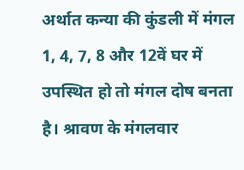अर्थात कन्या की कुंडली में मंगल 1, 4, 7, 8 और 12वें घर में उपस्थित हो तो मंगल दोष बनता है। श्रावण के मंगलवार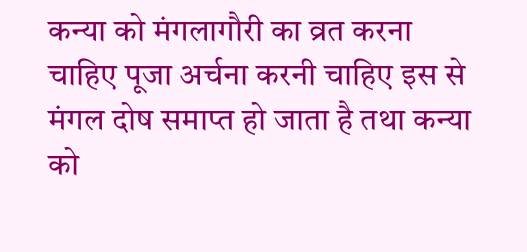कन्या को मंगलागौरी का व्रत करना चाहिए पूजा अर्चना करनी चाहिए इस से मंगल दोष समाप्त हो जाता है तथा कन्या को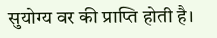सुयोग्य वर की प्राप्ति होती है।